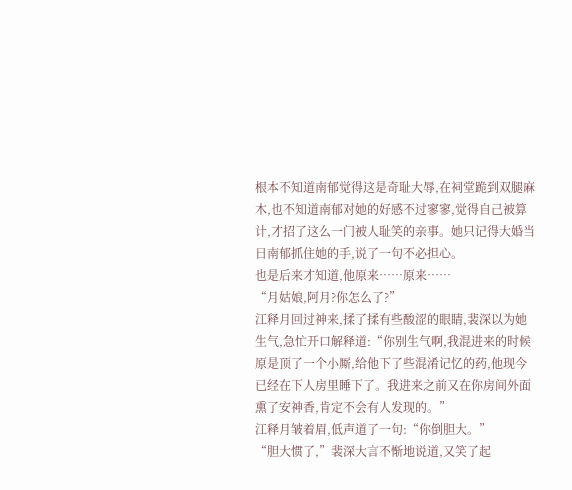根本不知道南郁觉得这是奇耻大辱,在祠堂跪到双腿麻木,也不知道南郁对她的好感不过寥寥,觉得自己被算计,才招了这么一门被人耻笑的亲事。她只记得大婚当日南郁抓住她的手,说了一句不必担心。
也是后来才知道,他原来……原来……
“月姑娘,阿月?你怎么了?”
江释月回过神来,揉了揉有些酸涩的眼睛,裴深以为她生气,急忙开口解释道:“你别生气啊,我混进来的时候原是顶了一个小厮,给他下了些混淆记忆的药,他现今已经在下人房里睡下了。我进来之前又在你房间外面熏了安神香,肯定不会有人发现的。”
江释月皱着眉,低声道了一句:“你倒胆大。”
“胆大惯了,”裴深大言不惭地说道,又笑了起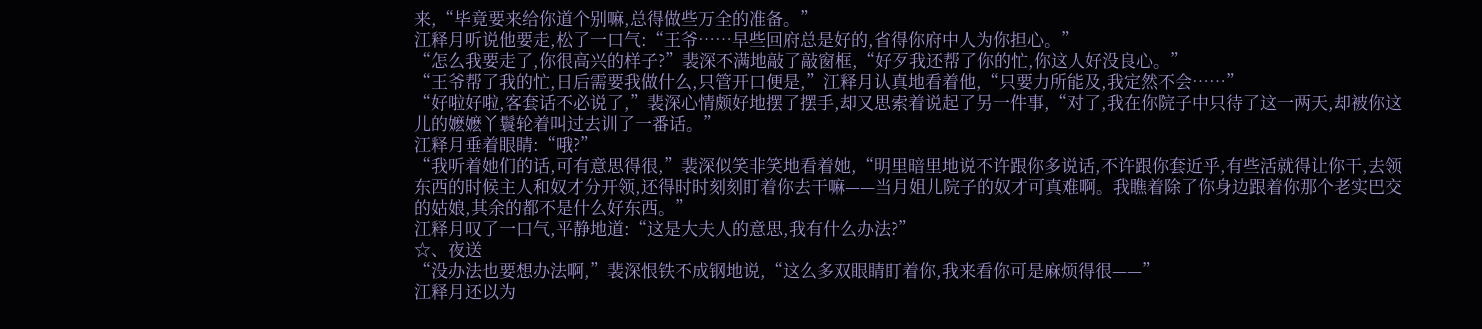来,“毕竟要来给你道个别嘛,总得做些万全的准备。”
江释月听说他要走,松了一口气:“王爷……早些回府总是好的,省得你府中人为你担心。”
“怎么我要走了,你很高兴的样子?”裴深不满地敲了敲窗框,“好歹我还帮了你的忙,你这人好没良心。”
“王爷帮了我的忙,日后需要我做什么,只管开口便是,”江释月认真地看着他,“只要力所能及,我定然不会……”
“好啦好啦,客套话不必说了,”裴深心情颇好地摆了摆手,却又思索着说起了另一件事,“对了,我在你院子中只待了这一两天,却被你这儿的嬷嬷丫鬟轮着叫过去训了一番话。”
江释月垂着眼睛:“哦?”
“我听着她们的话,可有意思得很,”裴深似笑非笑地看着她,“明里暗里地说不许跟你多说话,不许跟你套近乎,有些活就得让你干,去领东西的时候主人和奴才分开领,还得时时刻刻盯着你去干嘛——当月姐儿院子的奴才可真难啊。我瞧着除了你身边跟着你那个老实巴交的姑娘,其余的都不是什么好东西。”
江释月叹了一口气,平静地道:“这是大夫人的意思,我有什么办法?”
☆、夜送
“没办法也要想办法啊,”裴深恨铁不成钢地说,“这么多双眼睛盯着你,我来看你可是麻烦得很——”
江释月还以为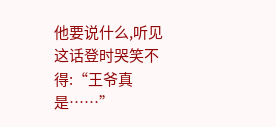他要说什么,听见这话登时哭笑不得:“王爷真是……”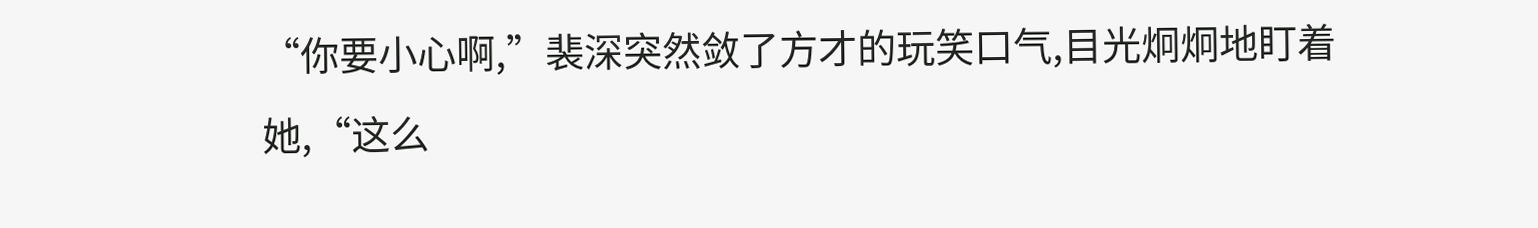“你要小心啊,”裴深突然敛了方才的玩笑口气,目光炯炯地盯着她,“这么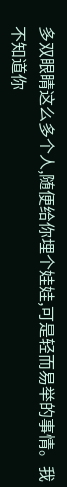多双眼睛这么多个人,随便给你埋个娃娃,可是轻而易举的事情。我不知道你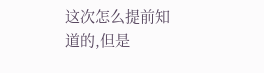这次怎么提前知道的,但是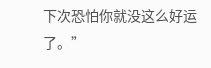下次恐怕你就没这么好运了。”